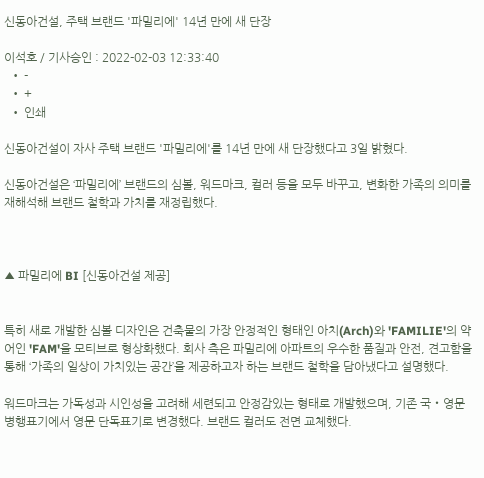신동아건설, 주택 브랜드 '파밀리에' 14년 만에 새 단장

이석호 / 기사승인 : 2022-02-03 12:33:40
  • -
  • +
  • 인쇄

신동아건설이 자사 주택 브랜드 '파밀리에'를 14년 만에 새 단장했다고 3일 밝혔다.

신동아건설은 ‘파밀리에’ 브랜드의 심볼, 워드마크, 컬러 등을 모두 바꾸고, 변화한 가족의 의미를 재해석해 브랜드 철학과 가치를 재정립했다.



▲ 파밀리에 BI [신동아건설 제공]


특히 새로 개발한 심볼 디자인은 건축물의 가장 안정적인 형태인 아치(Arch)와 'FAMILIE'의 약어인 'FAM'을 모티브로 형상화했다. 회사 측은 파밀리에 아파트의 우수한 품질과 안전, 견고함을 통해 ‘가족의 일상이 가치있는 공간’을 제공하고자 하는 브랜드 철학을 담아냈다고 설명했다.

워드마크는 가독성과 시인성을 고려해 세련되고 안정감있는 형태로 개발했으며, 기존 국‧영문 병행표기에서 영문 단독표기로 변경했다. 브랜드 컬러도 전면 교체했다.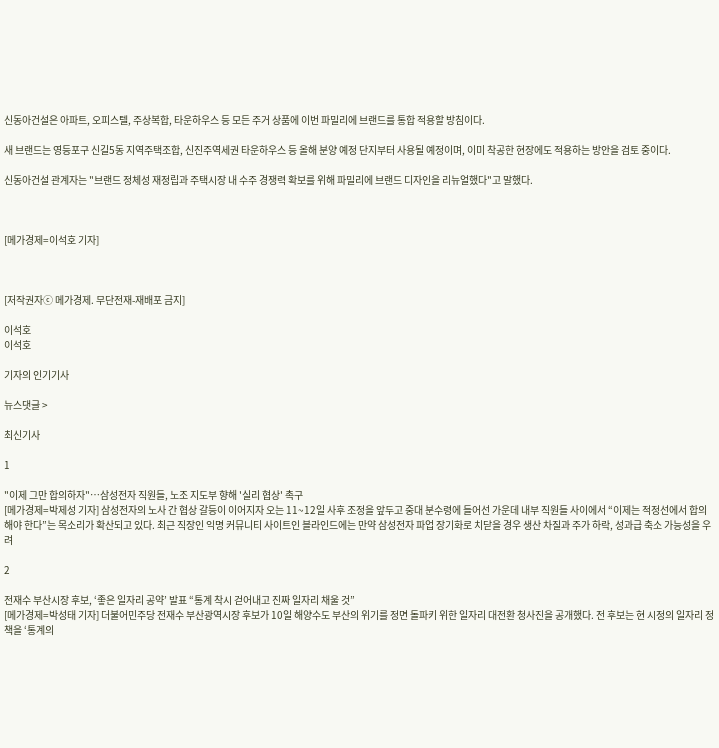신동아건설은 아파트, 오피스텔, 주상복합, 타운하우스 등 모든 주거 상품에 이번 파밀리에 브랜드를 통합 적용할 방침이다.

새 브랜드는 영등포구 신길5동 지역주택조합, 신진주역세권 타운하우스 등 올해 분양 예정 단지부터 사용될 예정이며, 이미 착공한 현장에도 적용하는 방안을 검토 중이다.

신동아건설 관계자는 "브랜드 정체성 재정립과 주택시장 내 수주 경쟁력 확보를 위해 파밀리에 브랜드 디자인을 리뉴얼했다"고 말했다.



[메가경제=이석호 기자]



[저작권자ⓒ 메가경제. 무단전재-재배포 금지]

이석호
이석호

기자의 인기기사

뉴스댓글 >

최신기사

1

"이제 그만 합의하자"…삼성전자 직원들, 노조 지도부 향해 '실리 협상' 촉구
[메가경제=박제성 기자] 삼성전자의 노사 간 협상 갈등이 이어지자 오는 11~12일 사후 조정을 앞두고 중대 분수령에 들어선 가운데 내부 직원들 사이에서 “이제는 적정선에서 합의해야 한다”는 목소리가 확산되고 있다. 최근 직장인 익명 커뮤니티 사이트인 블라인드에는 만약 삼성전자 파업 장기화로 치닫을 경우 생산 차질과 주가 하락, 성과급 축소 가능성을 우려

2

전재수 부산시장 후보, ‘좋은 일자리 공약’ 발표 “통계 착시 걷어내고 진짜 일자리 채울 것”
[메가경제=박성태 기자] 더불어민주당 전재수 부산광역시장 후보가 10일 해양수도 부산의 위기를 정면 돌파키 위한 일자리 대전환 청사진을 공개했다. 전 후보는 현 시정의 일자리 정책을 ‘통계의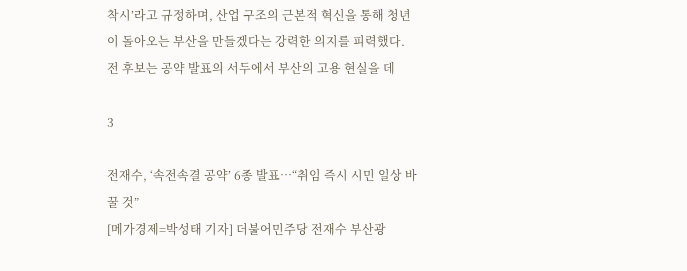착시’라고 규정하며, 산업 구조의 근본적 혁신을 통해 청년이 돌아오는 부산을 만들겠다는 강력한 의지를 피력했다. 전 후보는 공약 발표의 서두에서 부산의 고용 현실을 데

3

전재수, ‘속전속결 공약’ 6종 발표…“취임 즉시 시민 일상 바꿀 것”
[메가경제=박성태 기자] 더불어민주당 전재수 부산광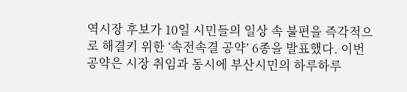역시장 후보가 10일 시민들의 일상 속 불편을 즉각적으로 해결키 위한 ‘속전속결 공약’ 6종을 발표했다. 이번 공약은 시장 취임과 동시에 부산시민의 하루하루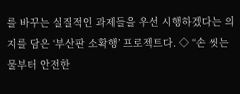를 바꾸는 실질적인 과제들을 우선 시행하겠다는 의지를 담은 ‘부산판 소확행’ 프로젝트다. ◇ “손 씻는 물부터 안전한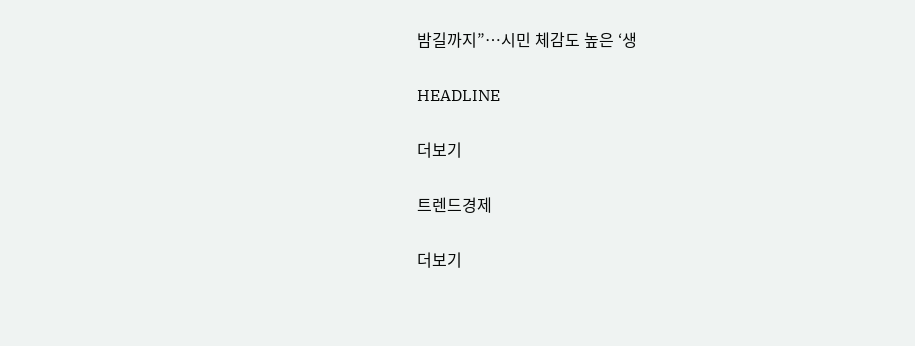밤길까지”…시민 체감도 높은 ‘생

HEADLINE

더보기

트렌드경제

더보기